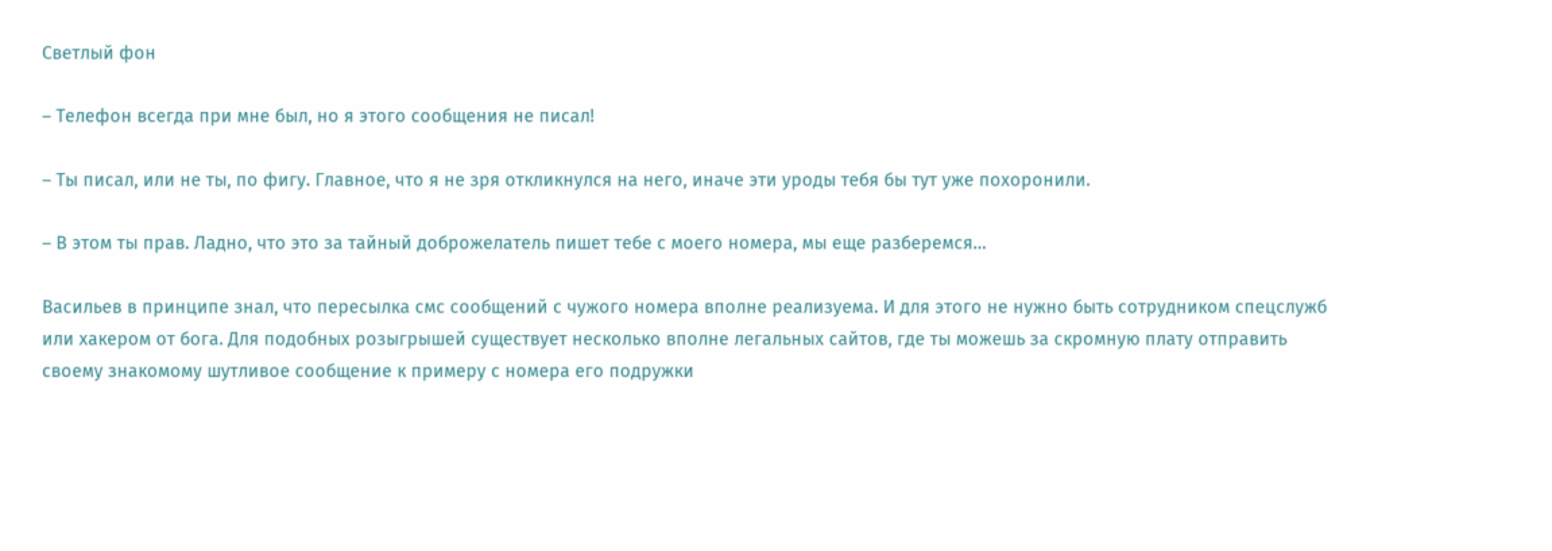Светлый фон

– Телефон всегда при мне был, но я этого сообщения не писал!

– Ты писал, или не ты, по фигу. Главное, что я не зря откликнулся на него, иначе эти уроды тебя бы тут уже похоронили.

– В этом ты прав. Ладно, что это за тайный доброжелатель пишет тебе с моего номера, мы еще разберемся…

Васильев в принципе знал, что пересылка смс сообщений с чужого номера вполне реализуема. И для этого не нужно быть сотрудником спецслужб или хакером от бога. Для подобных розыгрышей существует несколько вполне легальных сайтов, где ты можешь за скромную плату отправить своему знакомому шутливое сообщение к примеру с номера его подружки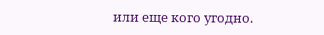или еще кого угодно.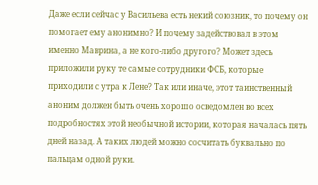Даже если сейчас у Васильева есть некий союзник, то почему он помогает ему анонимно? И почему задействовал в этом именно Маврина, а не кого-либо другого? Может здесь приложили руку те самые сотрудники ФСБ, которые приходили с утра к Лене? Так или иначе, этот таинственный аноним должен быть очень хорошо осведомлен во всех подробностях этой необычной истории, которая началась пять дней назад. А таких людей можно сосчитать буквально по пальцам одной руки.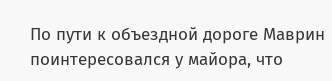По пути к объездной дороге Маврин поинтересовался у майора, что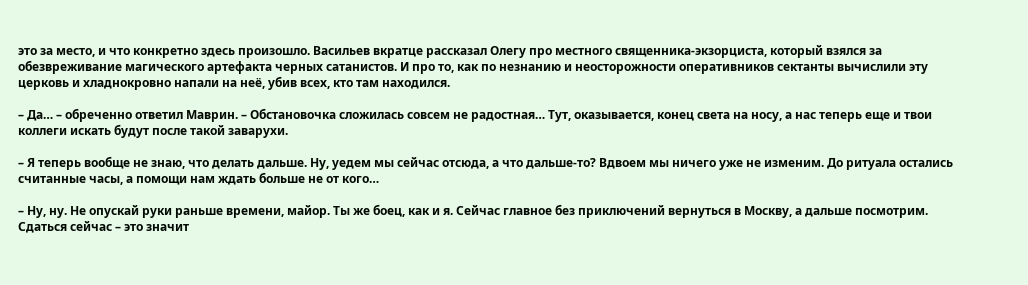это за место, и что конкретно здесь произошло. Васильев вкратце рассказал Олегу про местного священника-экзорциста, который взялся за обезвреживание магического артефакта черных сатанистов. И про то, как по незнанию и неосторожности оперативников сектанты вычислили эту церковь и хладнокровно напали на неё, убив всех, кто там находился.

– Да… – обреченно ответил Маврин. – Обстановочка сложилась совсем не радостная… Тут, оказывается, конец света на носу, а нас теперь еще и твои коллеги искать будут после такой заварухи.

– Я теперь вообще не знаю, что делать дальше. Ну, уедем мы сейчас отсюда, а что дальше-то? Вдвоем мы ничего уже не изменим. До ритуала остались считанные часы, а помощи нам ждать больше не от кого…

– Ну, ну. Не опускай руки раньше времени, майор. Ты же боец, как и я. Сейчас главное без приключений вернуться в Москву, а дальше посмотрим. Сдаться сейчас – это значит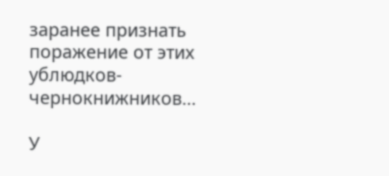заранее признать поражение от этих ублюдков-чернокнижников…

У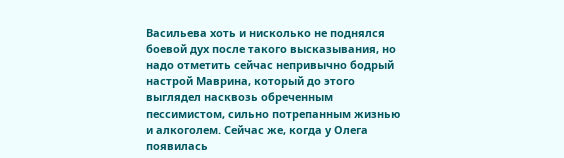Васильева хоть и нисколько не поднялся боевой дух после такого высказывания, но надо отметить сейчас непривычно бодрый настрой Маврина, который до этого выглядел насквозь обреченным пессимистом, сильно потрепанным жизнью и алкоголем. Сейчас же, когда у Олега появилась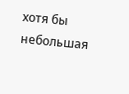хотя бы небольшая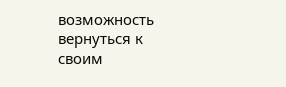возможность вернуться к своим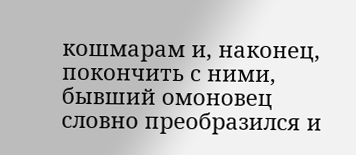кошмарам и, наконец, покончить с ними, бывший омоновец словно преобразился и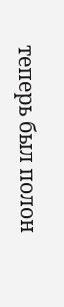теперь был полон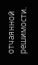отчаянной решимости.